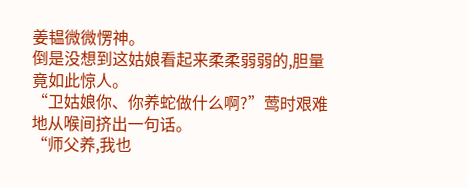姜韫微微愣神。
倒是没想到这姑娘看起来柔柔弱弱的,胆量竟如此惊人。
“卫姑娘你、你养蛇做什么啊?”莺时艰难地从喉间挤出一句话。
“师父养,我也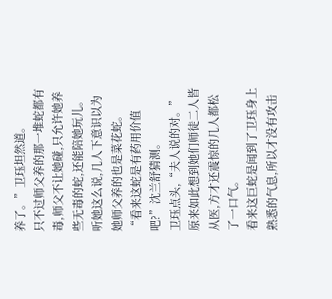养了。”卫珏坦然道。
只不过师父养的那一堆蛇都有毒,师父不让她碰,只允许她养些无毒的蛇,还能陪她玩儿。
听她这么说,几人下意识以为她师父养的也是菜花蛇。
“看来这蛇是有药用价值吧?”沈兰舒猜测。
卫珏点头,“夫人说的对。”
原来如此想到她们师徒二人皆从医,方才还震惊的几人都松了一口气。
看来这巨蛇是闻到了卫珏身上熟悉的气息,所以才没有攻击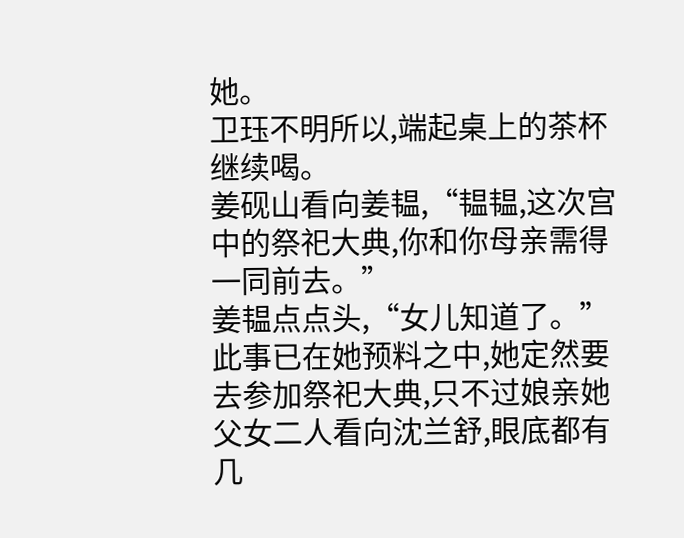她。
卫珏不明所以,端起桌上的茶杯继续喝。
姜砚山看向姜韫,“韫韫,这次宫中的祭祀大典,你和你母亲需得一同前去。”
姜韫点点头,“女儿知道了。”
此事已在她预料之中,她定然要去参加祭祀大典,只不过娘亲她
父女二人看向沈兰舒,眼底都有几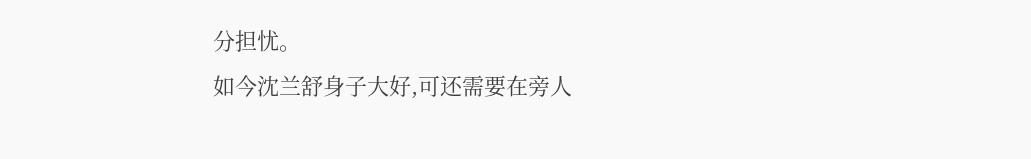分担忧。
如今沈兰舒身子大好,可还需要在旁人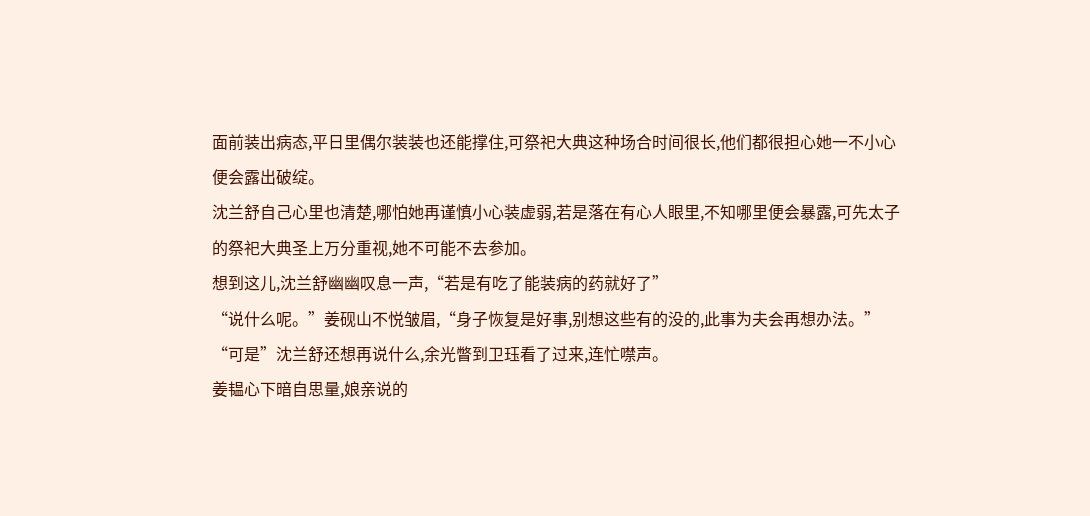面前装出病态,平日里偶尔装装也还能撑住,可祭祀大典这种场合时间很长,他们都很担心她一不小心便会露出破绽。
沈兰舒自己心里也清楚,哪怕她再谨慎小心装虚弱,若是落在有心人眼里,不知哪里便会暴露,可先太子的祭祀大典圣上万分重视,她不可能不去参加。
想到这儿,沈兰舒幽幽叹息一声,“若是有吃了能装病的药就好了”
“说什么呢。”姜砚山不悦皱眉,“身子恢复是好事,别想这些有的没的,此事为夫会再想办法。”
“可是”沈兰舒还想再说什么,余光瞥到卫珏看了过来,连忙噤声。
姜韫心下暗自思量,娘亲说的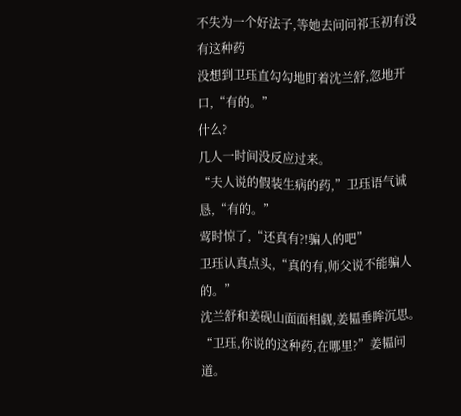不失为一个好法子,等她去问问祁玉初有没有这种药
没想到卫珏直勾勾地盯着沈兰舒,忽地开口,“有的。”
什么?
几人一时间没反应过来。
“夫人说的假装生病的药,”卫珏语气诚恳,“有的。”
莺时惊了,“还真有?!骗人的吧”
卫珏认真点头,“真的有,师父说不能骗人的。”
沈兰舒和姜砚山面面相觑,姜韫垂眸沉思。
“卫珏,你说的这种药,在哪里?”姜韫问道。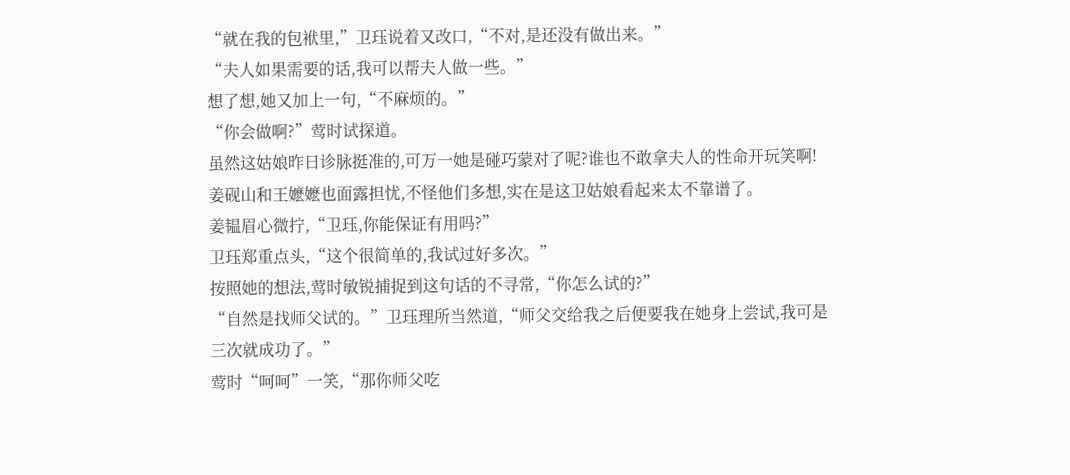“就在我的包袱里,”卫珏说着又改口,“不对,是还没有做出来。”
“夫人如果需要的话,我可以帮夫人做一些。”
想了想,她又加上一句,“不麻烦的。”
“你会做啊?”莺时试探道。
虽然这姑娘昨日诊脉挺准的,可万一她是碰巧蒙对了呢?谁也不敢拿夫人的性命开玩笑啊!
姜砚山和王嬷嬷也面露担忧,不怪他们多想,实在是这卫姑娘看起来太不靠谱了。
姜韫眉心微拧,“卫珏,你能保证有用吗?”
卫珏郑重点头,“这个很简单的,我试过好多次。”
按照她的想法,莺时敏锐捕捉到这句话的不寻常,“你怎么试的?”
“自然是找师父试的。”卫珏理所当然道,“师父交给我之后便要我在她身上尝试,我可是三次就成功了。”
莺时“呵呵”一笑,“那你师父吃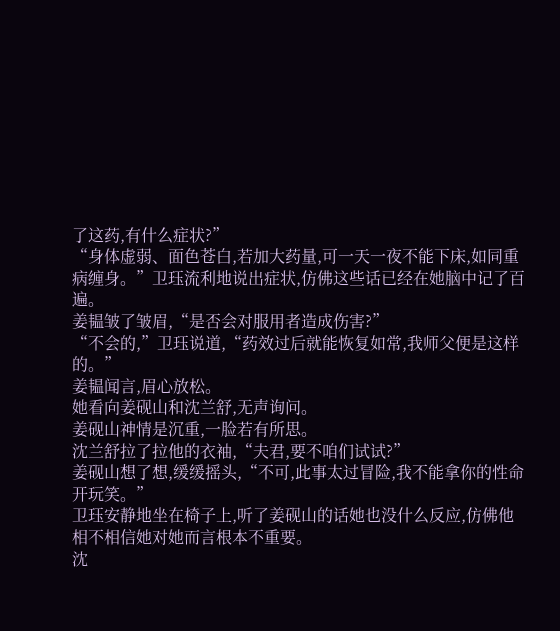了这药,有什么症状?”
“身体虚弱、面色苍白,若加大药量,可一天一夜不能下床,如同重病缠身。”卫珏流利地说出症状,仿佛这些话已经在她脑中记了百遍。
姜韫皱了皱眉,“是否会对服用者造成伤害?”
“不会的,”卫珏说道,“药效过后就能恢复如常,我师父便是这样的。”
姜韫闻言,眉心放松。
她看向姜砚山和沈兰舒,无声询问。
姜砚山神情是沉重,一脸若有所思。
沈兰舒拉了拉他的衣袖,“夫君,要不咱们试试?”
姜砚山想了想,缓缓摇头,“不可,此事太过冒险,我不能拿你的性命开玩笑。”
卫珏安静地坐在椅子上,听了姜砚山的话她也没什么反应,仿佛他相不相信她对她而言根本不重要。
沈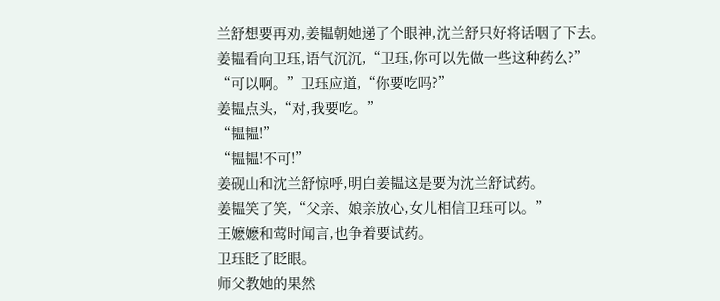兰舒想要再劝,姜韫朝她递了个眼神,沈兰舒只好将话咽了下去。
姜韫看向卫珏,语气沉沉,“卫珏,你可以先做一些这种药么?”
“可以啊。”卫珏应道,“你要吃吗?”
姜韫点头,“对,我要吃。”
“韫韫!”
“韫韫!不可!”
姜砚山和沈兰舒惊呼,明白姜韫这是要为沈兰舒试药。
姜韫笑了笑,“父亲、娘亲放心,女儿相信卫珏可以。”
王嬷嬷和莺时闻言,也争着要试药。
卫珏眨了眨眼。
师父教她的果然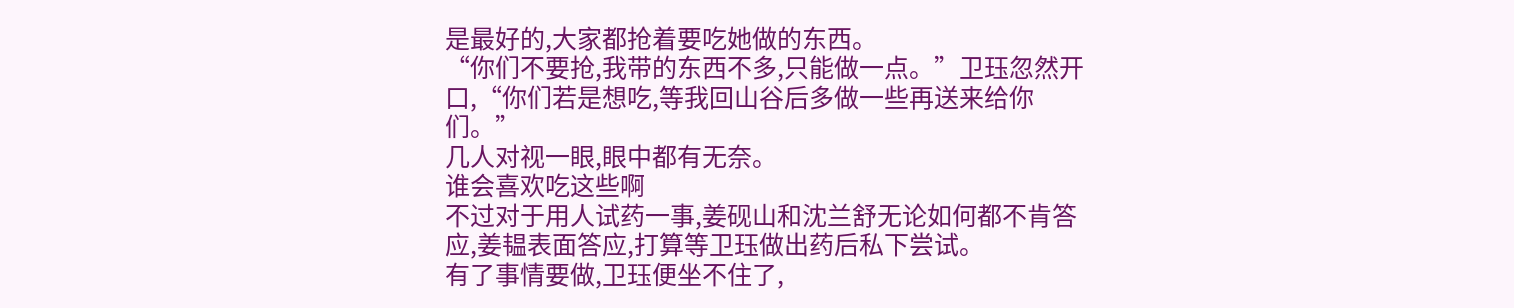是最好的,大家都抢着要吃她做的东西。
“你们不要抢,我带的东西不多,只能做一点。”卫珏忽然开口,“你们若是想吃,等我回山谷后多做一些再送来给你们。”
几人对视一眼,眼中都有无奈。
谁会喜欢吃这些啊
不过对于用人试药一事,姜砚山和沈兰舒无论如何都不肯答应,姜韫表面答应,打算等卫珏做出药后私下尝试。
有了事情要做,卫珏便坐不住了,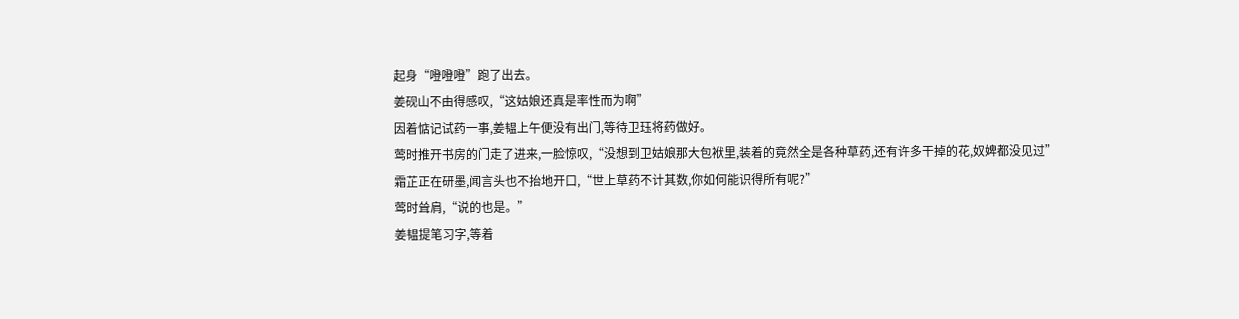起身“噔噔噔”跑了出去。
姜砚山不由得感叹,“这姑娘还真是率性而为啊”
因着惦记试药一事,姜韫上午便没有出门,等待卫珏将药做好。
莺时推开书房的门走了进来,一脸惊叹,“没想到卫姑娘那大包袱里,装着的竟然全是各种草药,还有许多干掉的花,奴婢都没见过”
霜芷正在研墨,闻言头也不抬地开口,“世上草药不计其数,你如何能识得所有呢?”
莺时耸肩,“说的也是。”
姜韫提笔习字,等着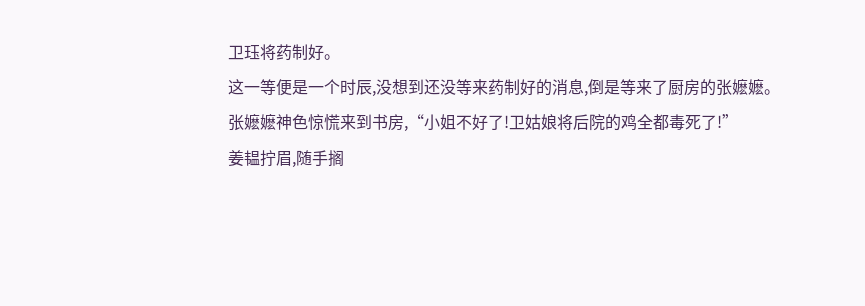卫珏将药制好。
这一等便是一个时辰,没想到还没等来药制好的消息,倒是等来了厨房的张嬷嬷。
张嬷嬷神色惊慌来到书房,“小姐不好了!卫姑娘将后院的鸡全都毒死了!”
姜韫拧眉,随手搁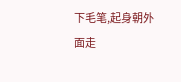下毛笔,起身朝外面走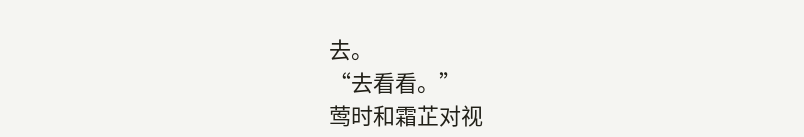去。
“去看看。”
莺时和霜芷对视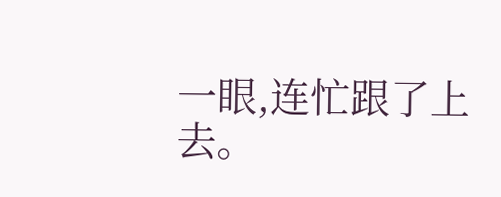一眼,连忙跟了上去。